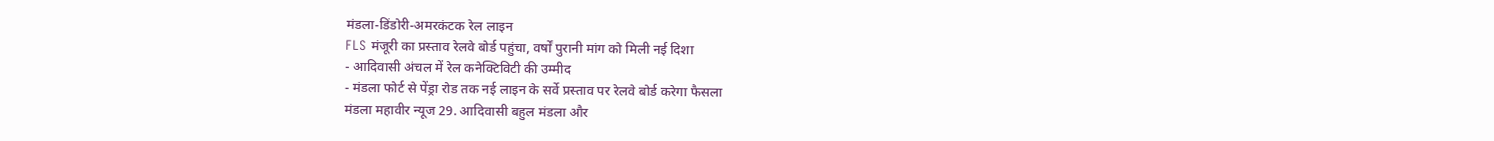मंडला-डिंडोरी-अमरकंटक रेल लाइन
FLS मंजूरी का प्रस्ताव रेलवे बोर्ड पहुंचा, वर्षों पुरानी मांग को मिली नई दिशा
- आदिवासी अंचल में रेल कनेक्टिविटी की उम्मीद
- मंडला फोर्ट से पेंड्रा रोड तक नई लाइन के सर्वे प्रस्ताव पर रेलवे बोर्ड करेगा फैसला
मंडला महावीर न्यूज 29. आदिवासी बहुल मंडला और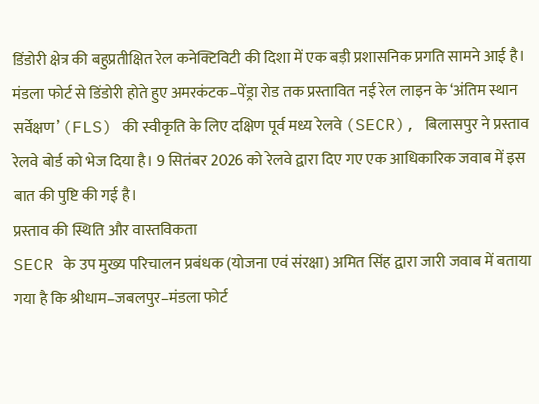डिंडोरी क्षेत्र की बहुप्रतीक्षित रेल कनेक्टिविटी की दिशा में एक बड़ी प्रशासनिक प्रगति सामने आई है। मंडला फोर्ट से डिंडोरी होते हुए अमरकंटक–पेंड्रा रोड तक प्रस्तावित नई रेल लाइन के ‘अंतिम स्थान सर्वेक्षण’ (FLS) की स्वीकृति के लिए दक्षिण पूर्व मध्य रेलवे (SECR), बिलासपुर ने प्रस्ताव रेलवे बोर्ड को भेज दिया है। 9 सितंबर 2026 को रेलवे द्वारा दिए गए एक आधिकारिक जवाब में इस बात की पुष्टि की गई है।
प्रस्ताव की स्थिति और वास्तविकता
SECR के उप मुख्य परिचालन प्रबंधक (योजना एवं संरक्षा) अमित सिंह द्वारा जारी जवाब में बताया गया है कि श्रीधाम–जबलपुर–मंडला फोर्ट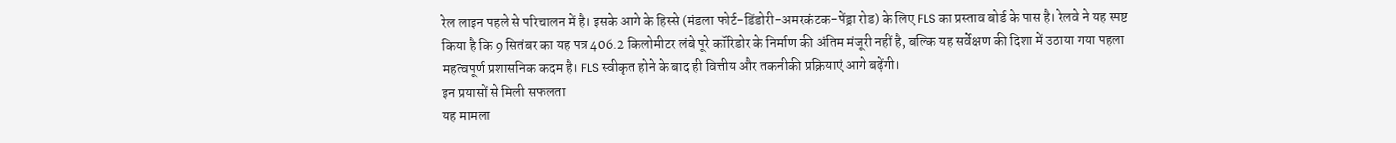रेल लाइन पहले से परिचालन में है। इसके आगे के हिस्से (मंडला फोर्ट-डिंडोरी-अमरकंटक-पेंड्रा रोड) के लिए FLS का प्रस्ताव बोर्ड के पास है। रेलवे ने यह स्पष्ट किया है कि 9 सितंबर का यह पत्र 406.2 किलोमीटर लंबे पूरे कॉरिडोर के निर्माण की अंतिम मंजूरी नहीं है, बल्कि यह सर्वेक्षण की दिशा में उठाया गया पहला महत्वपूर्ण प्रशासनिक कदम है। FLS स्वीकृत होने के बाद ही वित्तीय और तकनीकी प्रक्रियाएं आगे बढ़ेंगी।
इन प्रयासों से मिली सफलता
यह मामला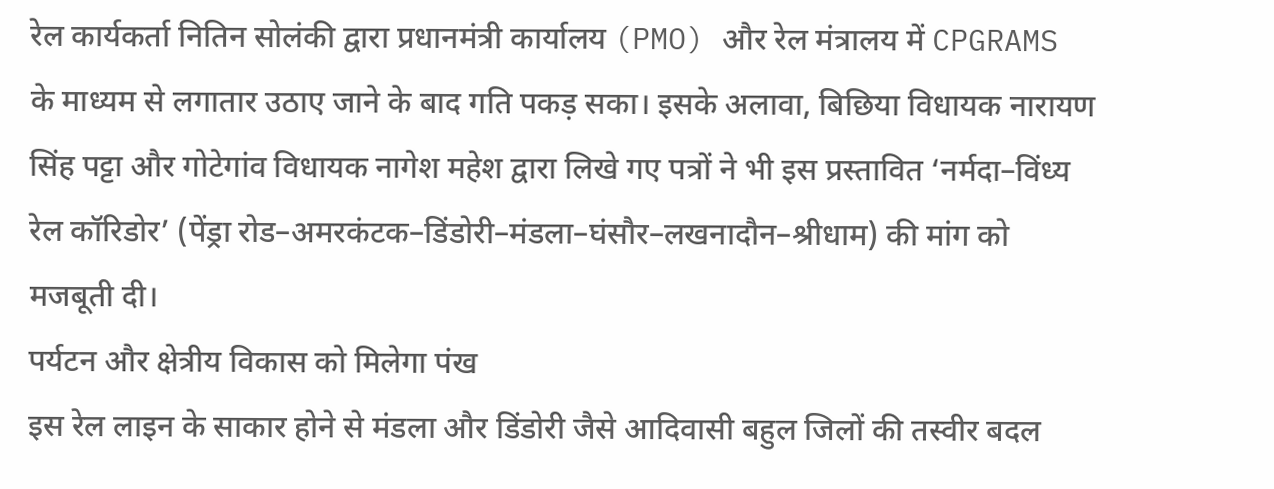रेल कार्यकर्ता नितिन सोलंकी द्वारा प्रधानमंत्री कार्यालय (PMO) और रेल मंत्रालय में CPGRAMS के माध्यम से लगातार उठाए जाने के बाद गति पकड़ सका। इसके अलावा, बिछिया विधायक नारायण सिंह पट्टा और गोटेगांव विधायक नागेश महेश द्वारा लिखे गए पत्रों ने भी इस प्रस्तावित ‘नर्मदा–विंध्य रेल कॉरिडोर’ (पेंड्रा रोड–अमरकंटक–डिंडोरी–मंडला–घंसौर–लखनादौन–श्रीधाम) की मांग को मजबूती दी।
पर्यटन और क्षेत्रीय विकास को मिलेगा पंख
इस रेल लाइन के साकार होने से मंडला और डिंडोरी जैसे आदिवासी बहुल जिलों की तस्वीर बदल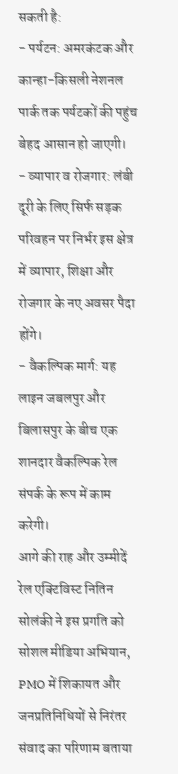सकती है:
- पर्यटन: अमरकंटक और कान्हा-किसली नेशनल पार्क तक पर्यटकों की पहुंच बेहद आसान हो जाएगी।
- व्यापार व रोजगार: लंबी दूरी के लिए सिर्फ सड़क परिवहन पर निर्भर इस क्षेत्र में व्यापार, शिक्षा और रोजगार के नए अवसर पैदा होंगे।
- वैकल्पिक मार्ग: यह लाइन जबलपुर और बिलासपुर के बीच एक शानदार वैकल्पिक रेल संपर्क के रूप में काम करेगी।
आगे की राह और उम्मीदें
रेल एक्टिविस्ट नितिन सोलंकी ने इस प्रगति को सोशल मीडिया अभियान, PMO में शिकायत और जनप्रतिनिधियों से निरंतर संवाद का परिणाम बताया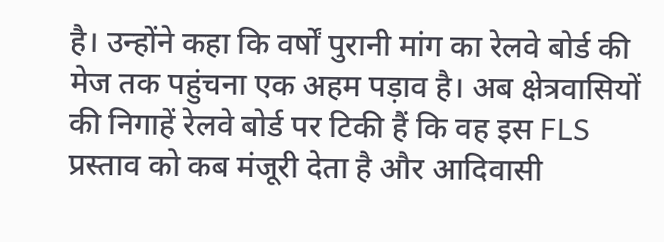है। उन्होंने कहा कि वर्षों पुरानी मांग का रेलवे बोर्ड की मेज तक पहुंचना एक अहम पड़ाव है। अब क्षेत्रवासियों की निगाहें रेलवे बोर्ड पर टिकी हैं कि वह इस FLS प्रस्ताव को कब मंजूरी देता है और आदिवासी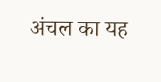अंचल का यह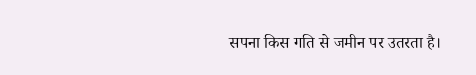सपना किस गति से जमीन पर उतरता है।